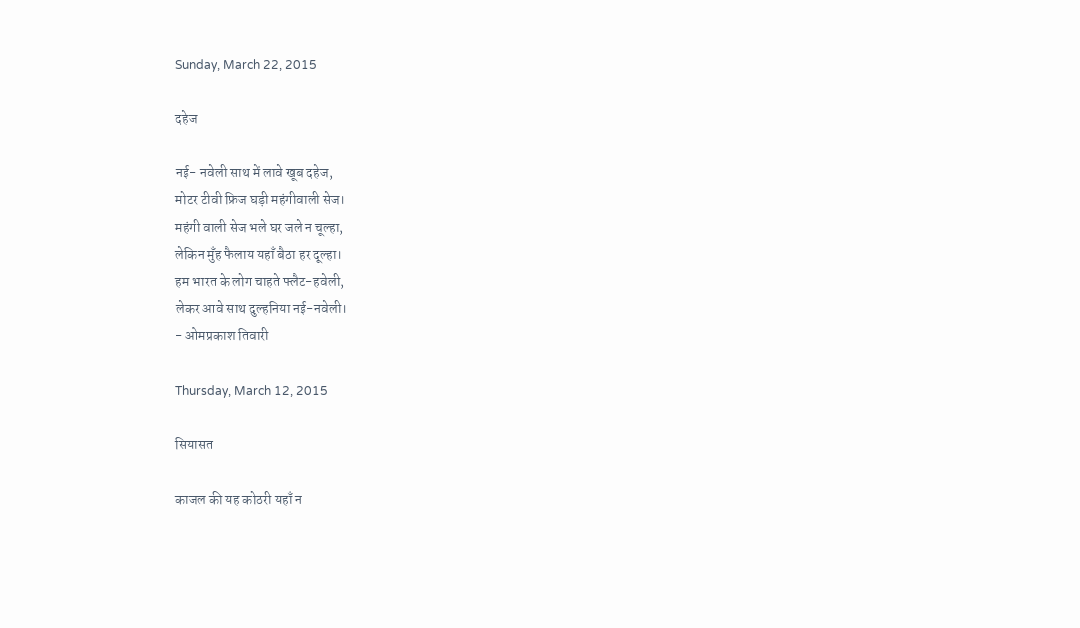Sunday, March 22, 2015

दहेज

नई- नवेली साथ में लावे खूब दहेज,
मोटर टीवी फ्रिज घड़ी महंगीवाली सेज।
महंगी वाली सेज भले घर जले न चूल्हा,
लेकिन मुँह फैलाय यहाँ बैठा हर दूल्हा।
हम भारत के लोग चाहते फ्लैट-हवेली,
लेकर आवे साथ दुल्हनिया नई-नवेली।
- ओमप्रकाश तिवारी

Thursday, March 12, 2015

सियासत

काजल की यह कोठरी यहाँ न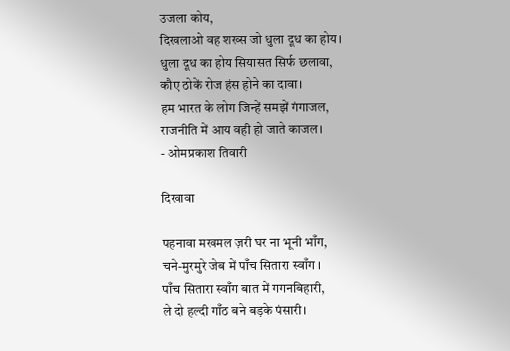उजला कोय,
दिखलाओ वह शख्स जो धुला दूध का होय।
धुला दूध का होय सियासत सिर्फ छलावा,
कौए ठोकें रोज हंस होने का दावा।
हम भारत के लोग जिन्हें समझें गंगाजल,
राजनीति में आय वही हो जाते काजल।
- ओमप्रकाश तिवारी

दिखावा

पहनावा मखमल ज़री घर ना भूनी भाँग,
चने-मुरमुरे जेब में पाँच सितारा स्वाँग ।
पाँच सितारा स्वाँग बात में गगनबिहारी,
ले दो हल्दी गाँठ बने बड़के पंसारी।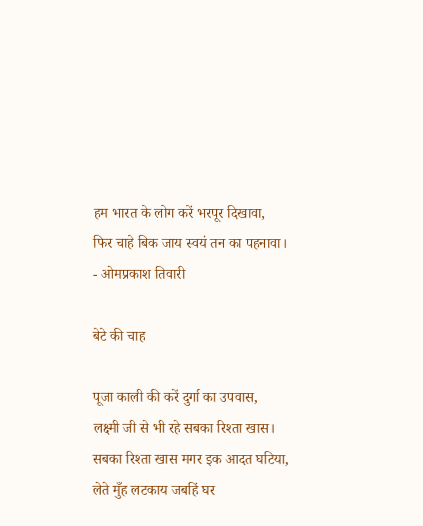हम भारत के लोग करें भरपूर दिखावा,
फिर चाहे बिक जाय स्वयं तन का पहनावा।
- ओमप्रकाश तिवारी

बेटे की चाह

पूजा काली की करें दुर्गा का उपवास,
लक्ष्मी जी से भी रहे सबका रिश्ता खास।
सबका रिश्ता खास मगर इक आदत घटिया,
लेते मुँह लटकाय जबहिं घर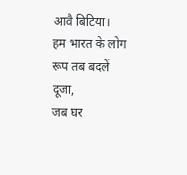आवै बिटिया।
हम भारत के लोग रूप तब बदलें दूजा,
जब घर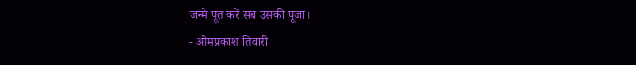जन्मे पूत करें सब उसकी पूजा।
- ओमप्रकाश तिवारी